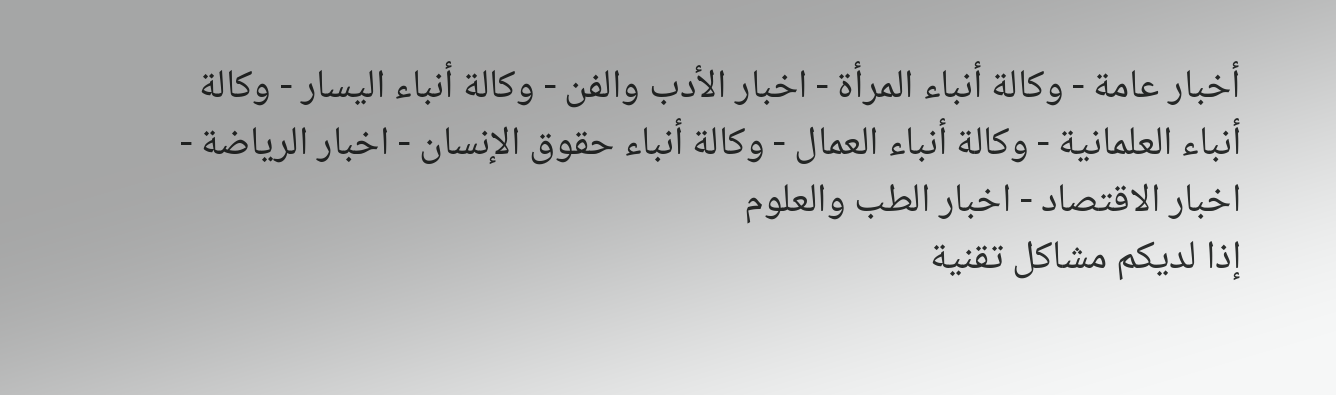أخبار عامة - وكالة أنباء المرأة - اخبار الأدب والفن - وكالة أنباء اليسار - وكالة أنباء العلمانية - وكالة أنباء العمال - وكالة أنباء حقوق الإنسان - اخبار الرياضة - اخبار الاقتصاد - اخبار الطب والعلوم
إذا لديكم مشاكل تقنية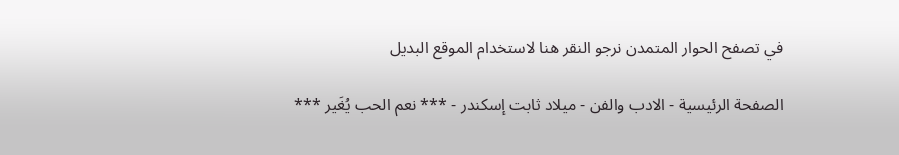في تصفح الحوار المتمدن نرجو النقر هنا لاستخدام الموقع البديل

الصفحة الرئيسية - الادب والفن - ميلاد ثابت إسكندر - *** نعم الحب يُغَير ***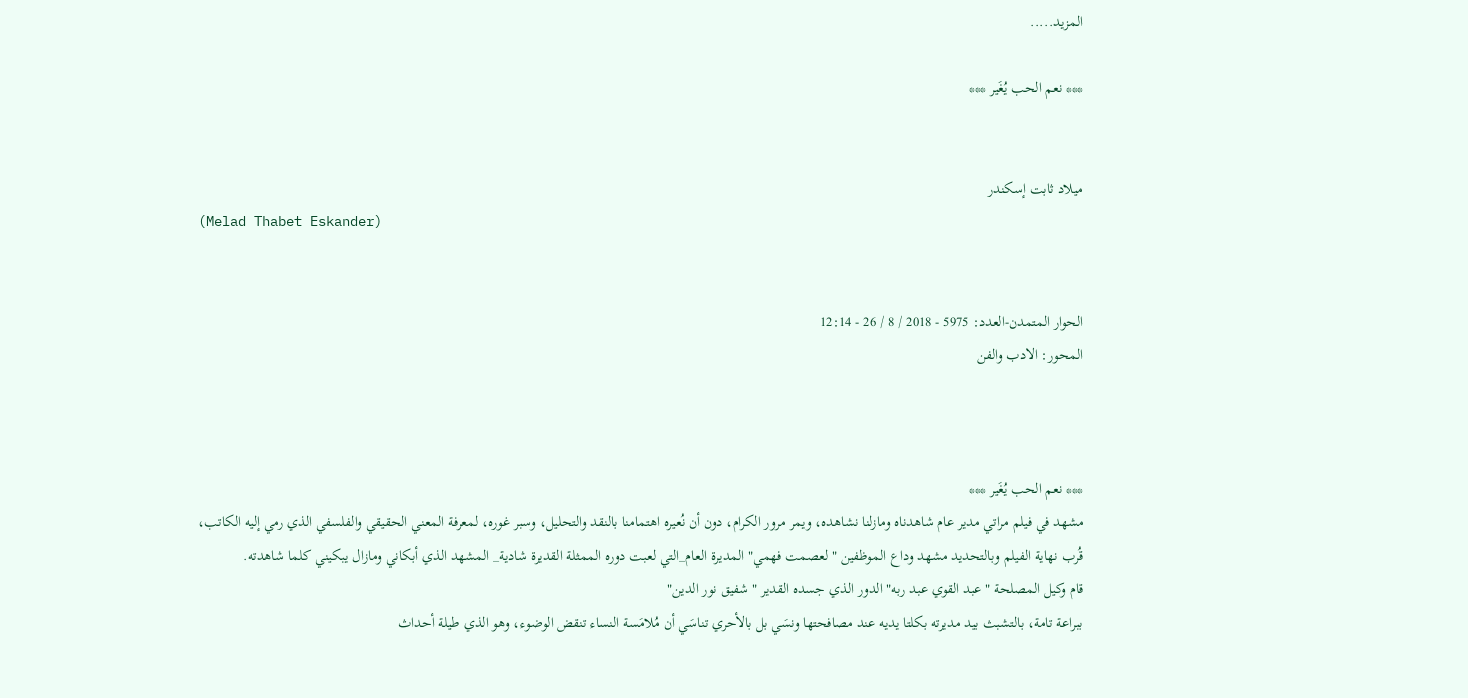المزيد.....

*** نعم الحب يُغَير ***


ميلاد ثابت إسكندر
(Melad Thabet Eskander)


الحوار المتمدن-العدد: 5975 - 2018 / 8 / 26 - 12:14
المحور: الادب والفن



*** نعم الحب يُغَير ***
مشهد في فيلم مراتي مدير عام شاهدناه ومازلنا نشاهده، ويمر مرور الكرام، دون أن نُعيره اهتمامنا بالنقد والتحليل، وسبر غوره، لمعرفة المعني الحقيقي والفلسفي الذي رمي إليه الكاتب،
قُرب نهاية الفيلم وبالتحديد مشهد وداع الموظفين " لعصمت فهمي" المديرة العام_التي لعبت دوره الممثلة القديرة شادية_ المشهد الذي أبكاني ومازال يبكيني كلما شاهدته.
قام وكيل المصلحة " عبد القوي عبد ربه" الدور الذي جسده القدير " شفيق نور الدين"
ببراعة تامة، بالتشبث بيد مديرته بكلتا يديه عند مصافحتها ونسَي بل بالأحري تناسَي أن مُلامَسة النساء تنقض الوضوء، وهو الذي طيلة أحداث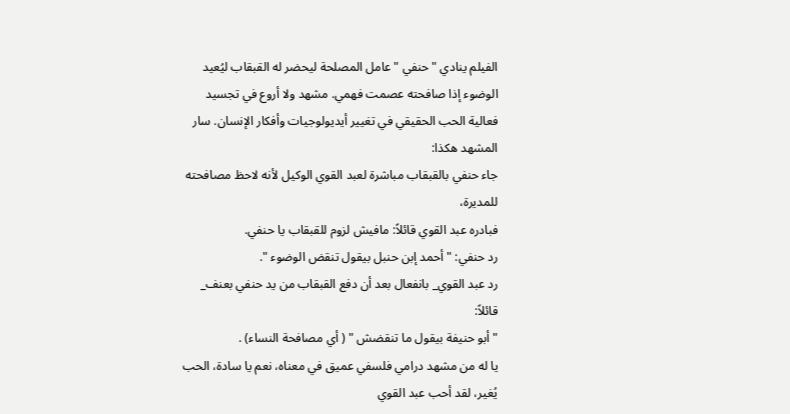الفيلم ينادي " حنفي " عامل المصلحة ليحضر له القبقاب ليُعيد الوضوء إذا صافحته عصمت فهمي. مشهد ولا أروع في تجسيد فعالية الحب الحقيقي في تغيير أيديولوجيات وأفكار الإنسان. سار المشهد هكذا:
جاء حنفي بالقبقاب مباشرة لعبد القوي الوكيل لأنه لاحظ مصافحته للمديرة،
فبادره عبد القوي قائلاً: مافيش لزوم للقبقاب يا حنفي.
رد حنفي: " أحمد إبن حنبل بيقول تنقض الوضوء ".
رد عبد القوي_ بانفعال بعد أن دفع القبقاب من يد حنفي بعنف_ قائلاً:
" أبو حنيفة بيقول ما تنقضش " ( أي مصافحة النساء) .
يا له من مشهد درامي فلسفي عميق في معناه، نعم يا سادة، الحب يُغير، لقد أحب عبد القوي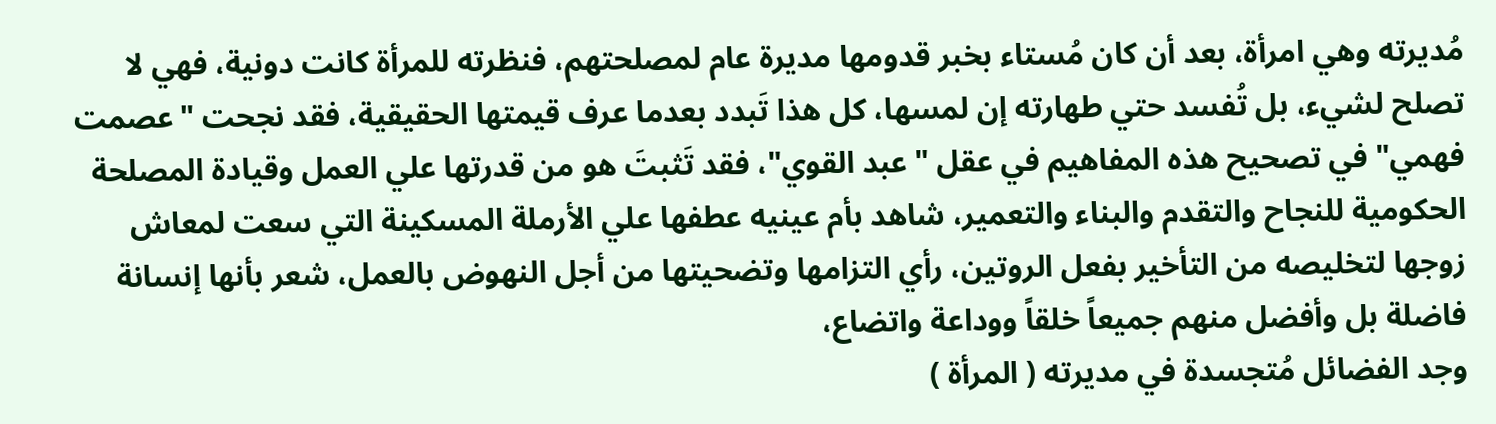مُديرته وهي امرأة، بعد أن كان مُستاء بخبر قدومها مديرة عام لمصلحتهم، فنظرته للمرأة كانت دونية، فهي لا تصلح لشيء، بل تُفسد حتي طهارته إن لمسها، كل هذا تَبدد بعدما عرف قيمتها الحقيقية، فقد نجحت "عصمت فهمي" في تصحيح هذه المفاهيم في عقل "عبد القوي"، فقد تَثبتَ هو من قدرتها علي العمل وقيادة المصلحة الحكومية للنجاح والتقدم والبناء والتعمير، شاهد بأم عينيه عطفها علي الأرملة المسكينة التي سعت لمعاش زوجها لتخليصه من التأخير بفعل الروتين، رأي التزامها وتضحيتها من أجل النهوض بالعمل، شعر بأنها إنسانة فاضلة بل وأفضل منهم جميعاً خلقاً ووداعة واتضاع،
وجد الفضائل مُتجسدة في مديرته ( المرأة )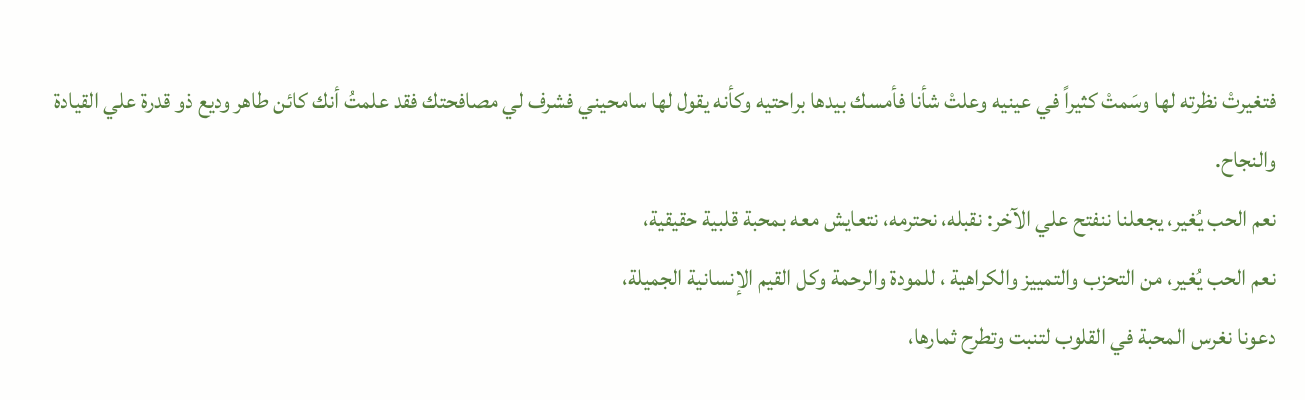فتغيرتْ نظرته لها وسَمتْ كثيراً في عينيه وعلتْ شأنا فأمسك بيدها براحتيه وكأنه يقول لها سامحيني فشرف لي مصافحتك فقد علمتُ أنك كائن طاهر وديع ذو قدرة علي القيادة والنجاح.
نعم الحب يُغير، يجعلنا ننفتح علي الآخر: نقبله، نحترمه، نتعايش معه بمحبة قلبية حقيقية،
نعم الحب يُغير، من التحزب والتمييز والكراهية ، للمودة والرحمة وكل القيم الإنسانية الجميلة،
دعونا نغرس المحبة في القلوب لتنبت وتطرح ثمارها،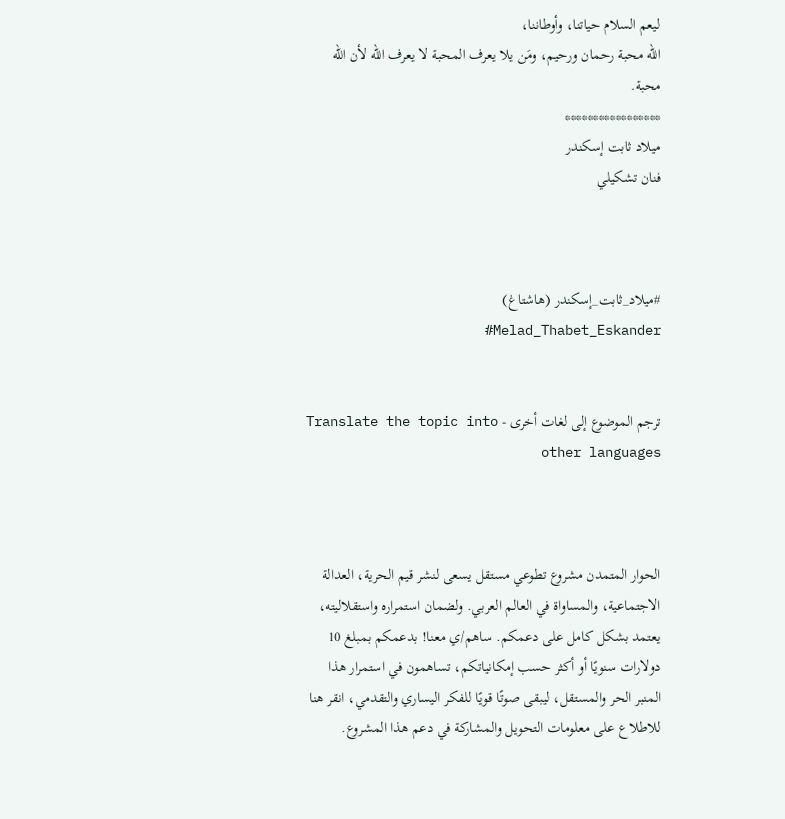ليعم السلام حياتنا، وأوطاننا،
الله محبة رحمان ورحيم، ومَن يلا يعرف المحبة لا يعرف الله لأن الله محبة.
*****************
ميلاد ثابت إسكندر
فنان تشكيلي



#ميلاد_ثابت_إسكندر (هاشتاغ)       Melad_Thabet_Eskander#


ترجم الموضوع إلى لغات أخرى - Translate the topic into other languages



الحوار المتمدن مشروع تطوعي مستقل يسعى لنشر قيم الحرية، العدالة الاجتماعية، والمساواة في العالم العربي. ولضمان استمراره واستقلاليته، يعتمد بشكل كامل على دعمكم. ساهم/ي معنا! بدعمكم بمبلغ 10 دولارات سنويًا أو أكثر حسب إمكانياتكم، تساهمون في استمرار هذا المنبر الحر والمستقل، ليبقى صوتًا قويًا للفكر اليساري والتقدمي، انقر هنا للاطلاع على معلومات التحويل والمشاركة في دعم هذا المشروع.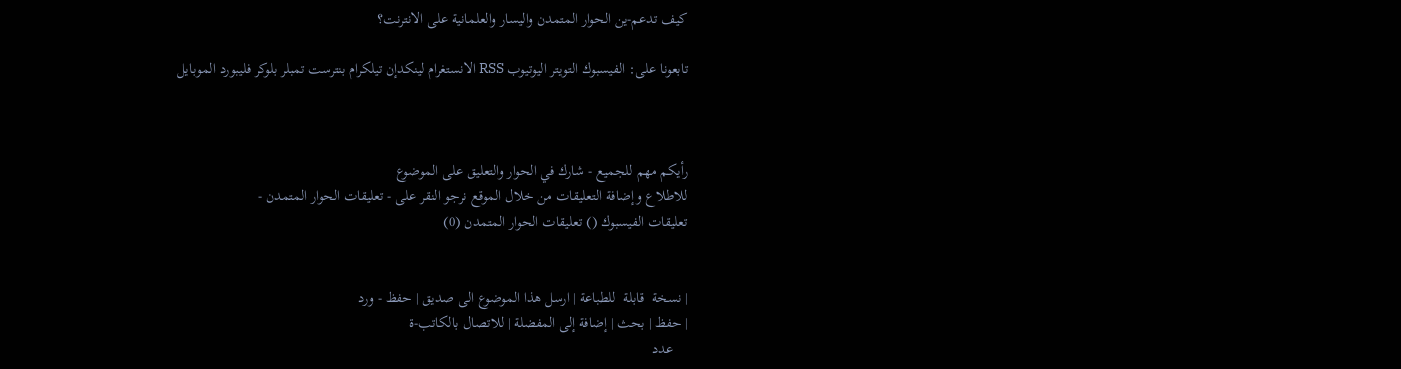كيف تدعم-ين الحوار المتمدن واليسار والعلمانية على الانترنت؟

تابعونا على: الفيسبوك التويتر اليوتيوب RSS الانستغرام لينكدإن تيلكرام بنترست تمبلر بلوكر فليبورد الموبايل



رأيكم مهم للجميع - شارك في الحوار والتعليق على الموضوع
للاطلاع وإضافة التعليقات من خلال الموقع نرجو النقر على - تعليقات الحوار المتمدن -
تعليقات الفيسبوك () تعليقات الحوار المتمدن (0)


| نسخة  قابلة  للطباعة | ارسل هذا الموضوع الى صديق | حفظ - ورد
| حفظ | بحث | إضافة إلى المفضلة | للاتصال بالكاتب-ة
    عدد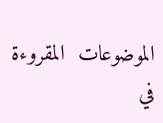الموضوعات  المقروءة في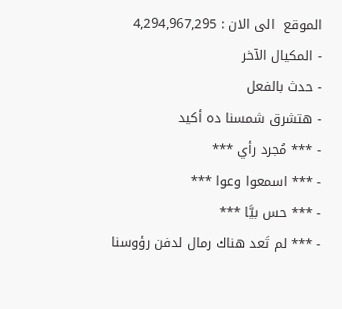الموقع  الى الان : 4,294,967,295
- المكيال الآخر
- حدث بالفعل
- هتشرق شمسنا ده أكيد
- *** مُجرد رأي ***
- *** اسمعوا وعوا ***
- *** حس بيَّا ***
- *** لم تَعد هناك رمال لدفن رؤوسنا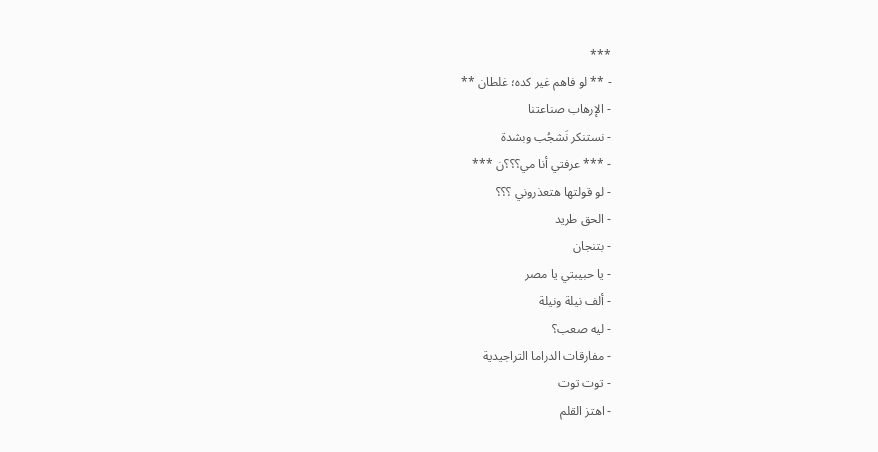***
- ** لو فاهم غير كده؛ غلطان **
- الإرهاب صناعتنا
- نستنكر نَشجُب وبشدة
- *** عرفتي أنا مي؟؟؟ن ***
- لو قولتها هتعذروني ؟؟؟
- الحق طريد
- بتنجان
- يا حبيبتي يا مصر
- ألف نيلة ونيلة
- ليه صعب؟
- مفارقات الدراما التراجيدية
- توت توت
- اهتز القلم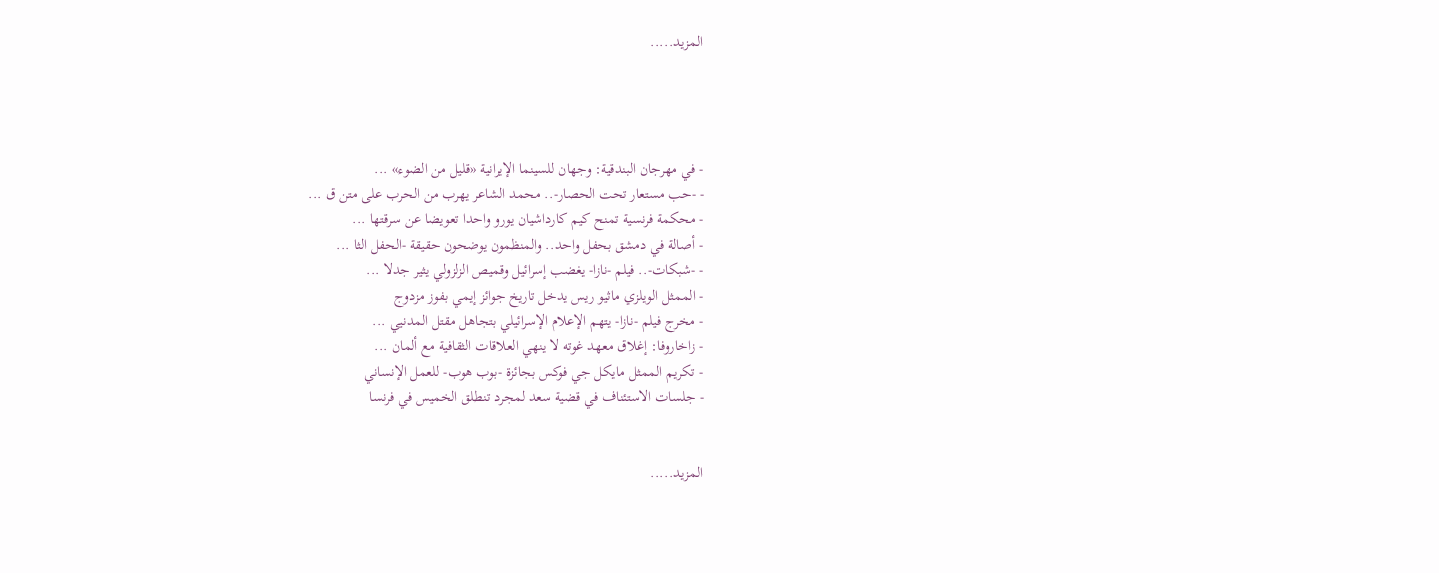المزيد.....




- في مهرجان البندقية: وجهان للسينما الإيرانية «قليل من الضوء» ...
- -حب مستعار تحت الحصار-.. محمد الشاعر يهرب من الحرب على متن ق ...
- محكمة فرنسية تمنح كيم كارداشيان يورو واحدا تعويضا عن سرقتها ...
- أصالة في دمشق بحفل واحد.. والمنظمون يوضحون حقيقة -الحفل الثا ...
- -شبكات-.. فيلم -نازا- يغضب إسرائيل وقميص الزلزولي يثير جدلا ...
- الممثل الويلزي ماثيو ريس يدخل تاريخ جوائز إيمي بفوز مزدوج
- مخرج فيلم -نازا- يتهم الإعلام الإسرائيلي بتجاهل مقتل المدنيي ...
- زاخاروفا: إغلاق معهد غوته لا ينهي العلاقات الثقافية مع ألمان ...
- تكريم الممثل مايكل جي فوكس بجائزة -بوب هوب- للعمل الإنساني
- جلسات الاستئناف في قضية سعد لمجرد تنطلق الخميس في فرنسا


المزيد.....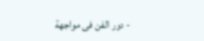- دور الفن فى مواجهة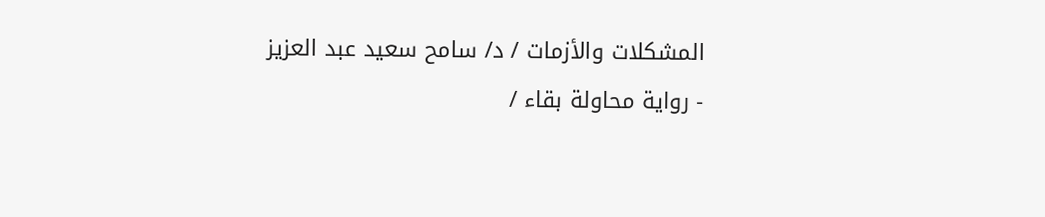المشكلات والأزمات / د/ سامح سعيد عبد العزيز
- رواية محاولة بقاء /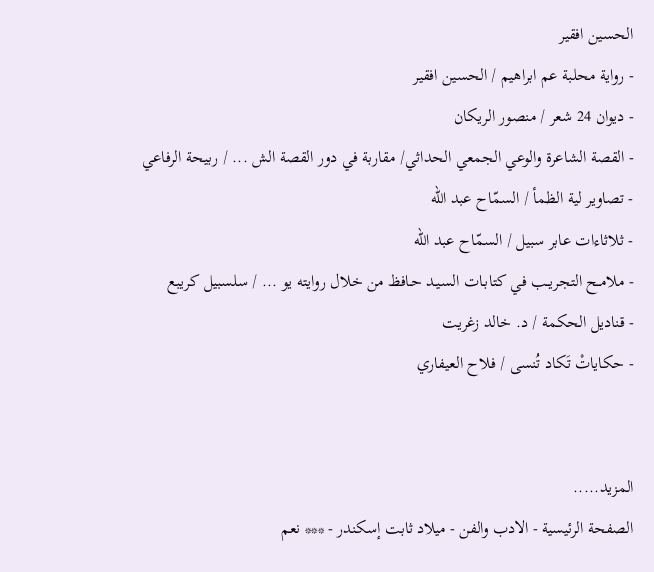الحسين افقير
- رواية محلبة عم ابراهيم / الحسين افقير
- ديوان 24 شعر / منصور الريكان
- القصة الشاعرة والوعي الجمعي الحداثي/ مقاربة في دور القصة الش ... / ربيحة الرفاعي
- تصاوير لية الظمأ / السمّاح عبد الله
- ثلاثاءات عابر سبيل / السمّاح عبد الله
- ملامــح التجريــب في كتابـات السيـد حـافظ من خلال روايته يو ... / سلسبيل كريبع
- قناديل الحكمة / د. خالد زغريت
- حكاياتْ تَكاد تُنسى / فلاح العيفاري


المزيد.....
الصفحة الرئيسية - الادب والفن - ميلاد ثابت إسكندر - *** نعم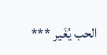الحب يُغَير ***